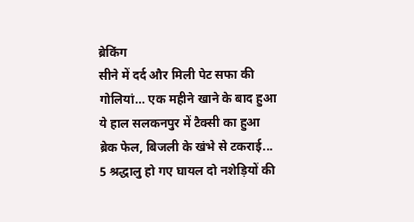ब्रेकिंग
सीने में दर्द और मिली पेट सफा की गोलियां… एक महीने खाने के बाद हुआ ये हाल सलकनपुर में टैक्सी का हुआ ब्रेक फेल, बिजली के खंभे से टकराई... 5 श्रद्धालु हो गए घायल दो नशेड़‍ियों की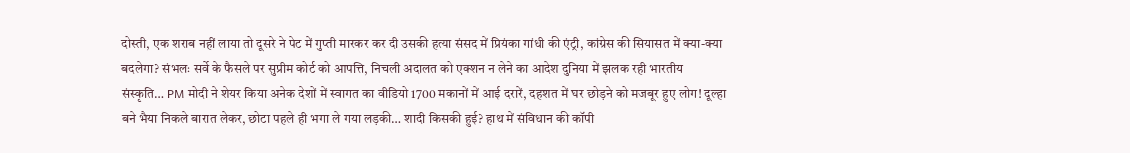दोस्ती, एक शराब नहीं लाया तो दूसरे ने पेट में गुप्ती मारकर कर दी उसकी हत्या संसद में प्रियंका गांधी की एंट्री, कांग्रेस की सियासत में क्या-क्या बदलेगा? संभलः सर्वे के फैसले पर सुप्रीम कोर्ट को आपत्ति, निचली अदालत को एक्शन न लेने का आदेश दुनिया में झलक रही भारतीय संस्कृति… PM मोदी ने शेयर किया अनेक देशों में स्वागत का वीडियो 1700 मकानों में आई दरारें, दहशत में घर छोड़ने को मजबूर हुए लोग! दूल्हा बने भैया निकले बारात लेकर, छोटा पहले ही भगा ले गया लड़की… शादी किसकी हुई? हाथ में संविधान की कॉपी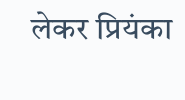लेकर प्रियंका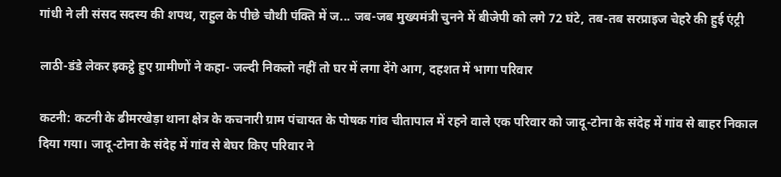गांधी ने ली संसद सदस्य की शपथ, राहुल के पीछे चौथी पंक्ति में ज... जब-जब मुख्यमंत्री चुनने में बीजेपी को लगे 72 घंटे, तब-तब सरप्राइज चेहरे की हुई एंट्री

लाठी-डंडे लेकर इकट्ठे हुए ग्रामीणों ने कहा- जल्दी निकलो नहीं तो घर में लगा देंगे आग, दहशत में भागा परिवार

कटनी: कटनी के ढीमरखेड़ा थाना क्षेत्र के कचनारी ग्राम पंचायत के पोषक गांव चीतापाल में रहने वाले एक परिवार को जादू-टोना के संदेह में गांव से बाहर निकाल दिया गया। जादू-टोना के संदेह में गांव से बेघर किए परिवार ने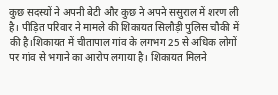कुछ सदस्यों ने अपनी बेटी और कुछ ने अपने ससुराल में शरण ली है। पीड़ित परिवार ने मामले की शिकायत सिलौड़ी पुलिस चौकी में की है।शिकायत में चीतापाल गांव के लगभग 25 से अधिक लोगों पर गांव से भगाने का आरोप लगाया है। शिकायत मिलने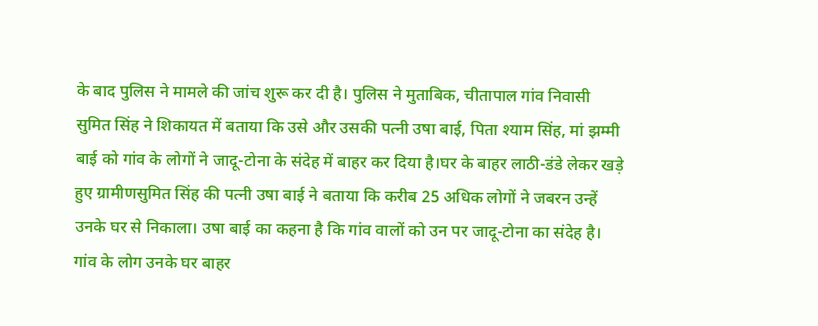के बाद पुलिस ने मामले की जांच शुरू कर दी है। पुलिस ने मुताबिक, चीतापाल गांव निवासी सुमित सिंह ने शिकायत में बताया कि उसे और उसकी पत्नी उषा बाई, पिता श्याम सिंह, मां झम्मी बाई को गांव के लोगों ने जादू-टोना के संदेह में बाहर कर दिया है।घर के बाहर लाठी-डंडे लेकर खड़े हुए ग्रामीणसुमित सिंह की पत्नी उषा बाई ने बताया कि करीब 25 अधिक लोगों ने जबरन उन्हें उनके घर से निकाला। उषा बाई का कहना है कि गांव वालों को उन पर जादू-टोना का संदेह है। गांव के लोग उनके घर बाहर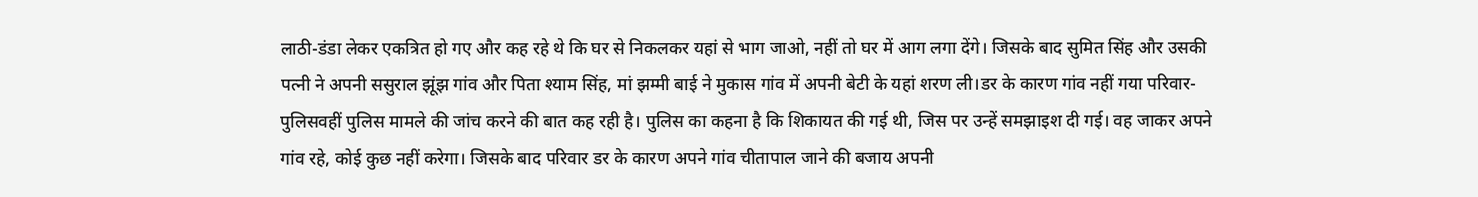लाठी-डंडा लेकर एकत्रित हो गए और कह रहे थे कि घर से निकलकर यहां से भाग जाओ, नहीं तो घर में आग लगा देंगे। जिसके बाद सुमित सिंह और उसकी पत्नी ने अपनी ससुराल झूंझ गांव और पिता श्याम सिंह, मां झम्मी बाई ने मुकास गांव में अपनी बेटी के यहां शरण ली।डर के कारण गांव नहीं गया परिवार- पुलिसवहीं पुलिस मामले की जांच करने की बात कह रही है। पुलिस का कहना है कि शिकायत की गई थी, जिस पर उन्हें समझाइश दी गई। वह जाकर अपने गांव रहे, कोई कुछ नहीं करेगा। जिसके बाद परिवार डर के कारण अपने गांव चीतापाल जाने की बजाय अपनी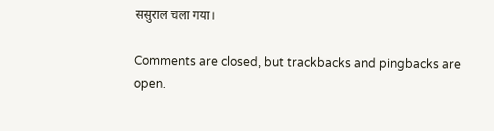ससुराल चला गया।

Comments are closed, but trackbacks and pingbacks are open.